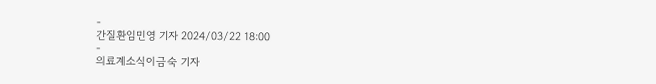-
간질환임민영 기자 2024/03/22 18:00
-
의료계소식이금숙 기자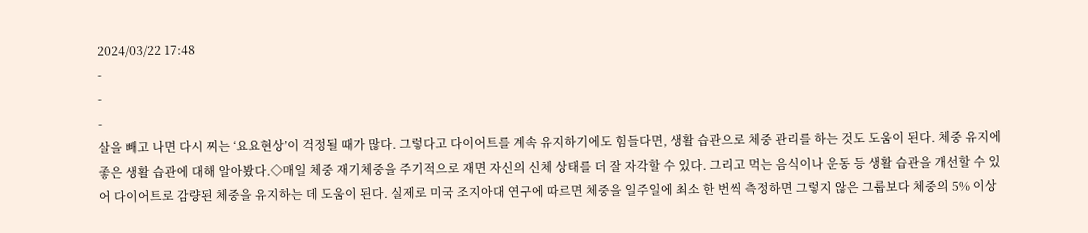2024/03/22 17:48
-
-
-
살을 빼고 나면 다시 찌는 ‘요요현상’이 걱정될 때가 많다. 그렇다고 다이어트를 계속 유지하기에도 힘들다면, 생활 습관으로 체중 관리를 하는 것도 도움이 된다. 체중 유지에 좋은 생활 습관에 대해 알아봤다.◇매일 체중 재기체중을 주기적으로 재면 자신의 신체 상태를 더 잘 자각할 수 있다. 그리고 먹는 음식이나 운동 등 생활 습관을 개선할 수 있어 다이어트로 감량된 체중을 유지하는 데 도움이 된다. 실제로 미국 조지아대 연구에 따르면 체중을 일주일에 최소 한 번씩 측정하면 그렇지 않은 그룹보다 체중의 5% 이상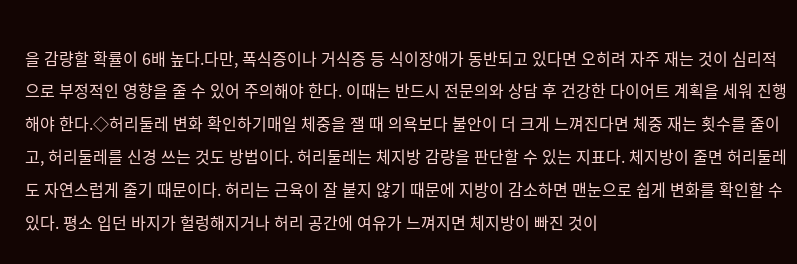을 감량할 확률이 6배 높다.다만, 폭식증이나 거식증 등 식이장애가 동반되고 있다면 오히려 자주 재는 것이 심리적으로 부정적인 영향을 줄 수 있어 주의해야 한다. 이때는 반드시 전문의와 상담 후 건강한 다이어트 계획을 세워 진행해야 한다.◇허리둘레 변화 확인하기매일 체중을 잴 때 의욕보다 불안이 더 크게 느껴진다면 체중 재는 횟수를 줄이고, 허리둘레를 신경 쓰는 것도 방법이다. 허리둘레는 체지방 감량을 판단할 수 있는 지표다. 체지방이 줄면 허리둘레도 자연스럽게 줄기 때문이다. 허리는 근육이 잘 붙지 않기 때문에 지방이 감소하면 맨눈으로 쉽게 변화를 확인할 수 있다. 평소 입던 바지가 헐렁해지거나 허리 공간에 여유가 느껴지면 체지방이 빠진 것이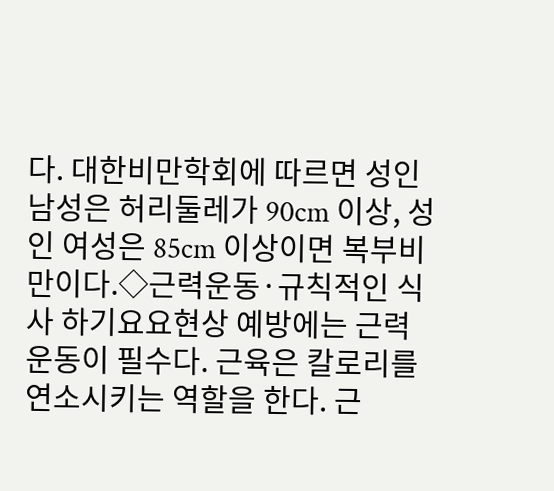다. 대한비만학회에 따르면 성인 남성은 허리둘레가 90cm 이상, 성인 여성은 85cm 이상이면 복부비만이다.◇근력운동·규칙적인 식사 하기요요현상 예방에는 근력운동이 필수다. 근육은 칼로리를 연소시키는 역할을 한다. 근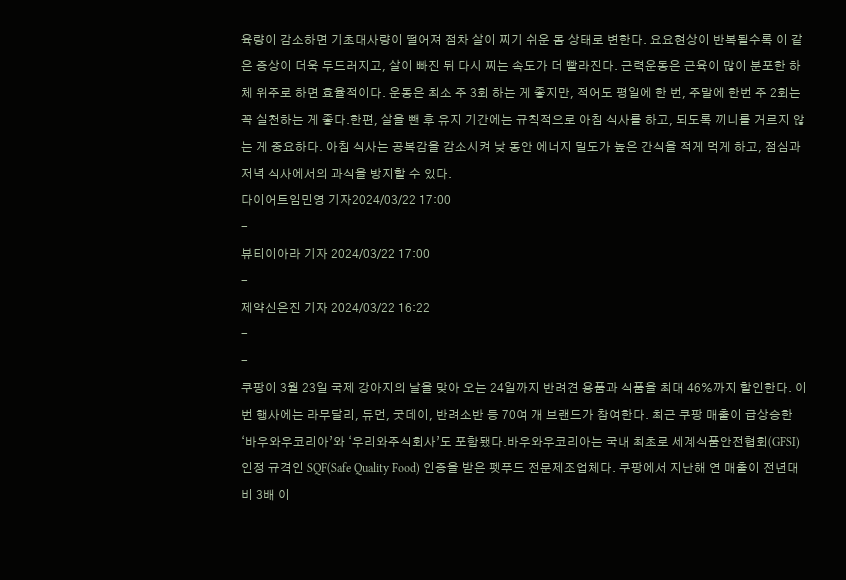육량이 감소하면 기초대사량이 떨어져 점차 살이 찌기 쉬운 몸 상태로 변한다. 요요현상이 반복될수록 이 같은 증상이 더욱 두드러지고, 살이 빠진 뒤 다시 찌는 속도가 더 빨라진다. 근력운동은 근육이 많이 분포한 하체 위주로 하면 효율적이다. 운동은 최소 주 3회 하는 게 좋지만, 적어도 평일에 한 번, 주말에 한번 주 2회는 꼭 실천하는 게 좋다.한편, 살을 뺀 후 유지 기간에는 규칙적으로 아침 식사를 하고, 되도록 끼니를 거르지 않는 게 중요하다. 아침 식사는 공복감을 감소시켜 낮 동안 에너지 밀도가 높은 간식을 적게 먹게 하고, 점심과 저녁 식사에서의 과식을 방지할 수 있다.
다이어트임민영 기자2024/03/22 17:00
-
뷰티이아라 기자 2024/03/22 17:00
-
제약신은진 기자 2024/03/22 16:22
-
-
쿠팡이 3월 23일 국제 강아지의 날을 맞아 오는 24일까지 반려견 용품과 식품을 최대 46%까지 할인한다. 이번 행사에는 라무달리, 듀먼, 굿데이, 반려소반 등 70여 개 브랜드가 참여한다. 최근 쿠팡 매출이 급상승한 ‘바우와우코리아’와 ‘우리와주식회사’도 포함됐다.바우와우코리아는 국내 최초로 세계식품안전협회(GFSI) 인정 규격인 SQF(Safe Quality Food) 인증을 받은 펫푸드 전문제조업체다. 쿠팡에서 지난해 연 매출이 전년대비 3배 이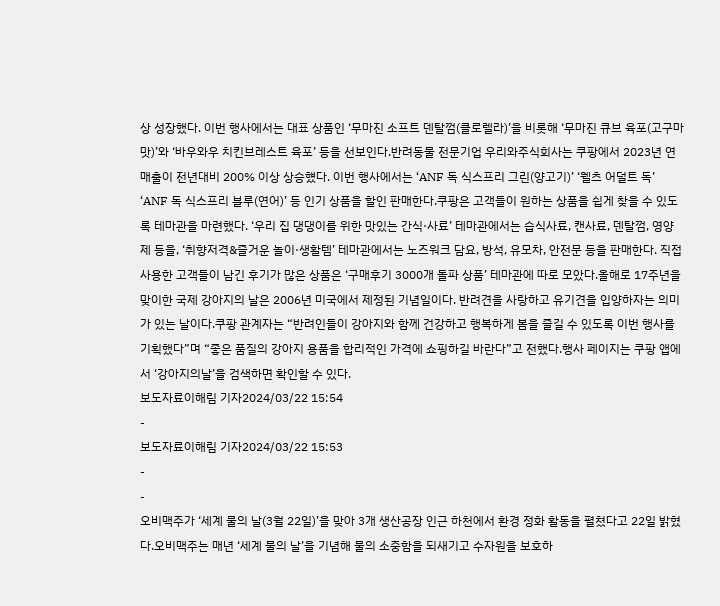상 성장했다. 이번 행사에서는 대표 상품인 ‘무마진 소프트 덴탈껌(클로렐라)’을 비롯해 ‘무마진 큐브 육포(고구마맛)’와 ‘바우와우 치킨브레스트 육포’ 등을 선보인다.반려동물 전문기업 우리와주식회사는 쿠팡에서 2023년 연 매출이 전년대비 200% 이상 상승헀다. 이번 행사에서는 ‘ANF 독 식스프리 그린(양고기)’ ‘웰츠 어덜트 독’ ‘ANF 독 식스프리 블루(연어)’ 등 인기 상품을 할인 판매한다.쿠팡은 고객들이 원하는 상품을 쉽게 찾을 수 있도록 테마관을 마련했다. ‘우리 집 댕댕이를 위한 맛있는 간식·사료’ 테마관에서는 습식사료, 캔사료, 덴탈껌, 영양제 등을, ‘취향저격&즐거운 놀이·생활템’ 테마관에서는 노즈워크 담요, 방석, 유모차, 안전문 등을 판매한다. 직접 사용한 고객들이 남긴 후기가 많은 상품은 ‘구매후기 3000개 돌파 상품’ 테마관에 따로 모았다.올해로 17주년을 맞이한 국제 강아지의 날은 2006년 미국에서 제정된 기념일이다. 반려견을 사랑하고 유기견을 입양하자는 의미가 있는 날이다.쿠팡 관계자는 “반려인들이 강아지와 함께 건강하고 행복하게 봄을 즐길 수 있도록 이번 행사를 기획했다”며 “좋은 품질의 강아지 용품을 합리적인 가격에 쇼핑하길 바란다”고 전했다.행사 페이지는 쿠팡 앱에서 ‘강아지의날’을 검색하면 확인할 수 있다.
보도자료이해림 기자2024/03/22 15:54
-
보도자료이해림 기자2024/03/22 15:53
-
-
오비맥주가 ‘세계 물의 날(3월 22일)’을 맞아 3개 생산공장 인근 하천에서 환경 정화 활동을 펼쳤다고 22일 밝혔다.오비맥주는 매년 ‘세계 물의 날’을 기념해 물의 소중함을 되새기고 수자원을 보호하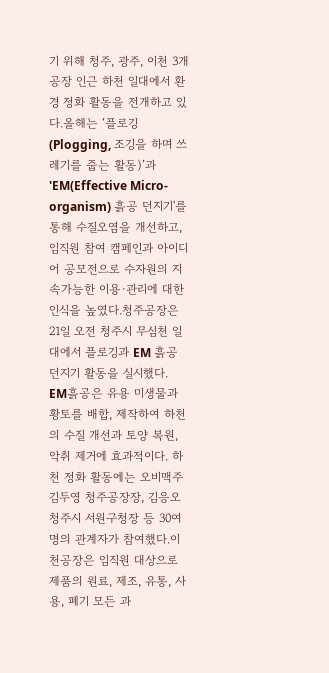기 위해 청주, 광주, 이천 3개 공장 인근 하천 일대에서 환경 정화 활동을 전개하고 있다.올해는 ‘플로깅(Plogging, 조깅을 하며 쓰레기를 줍는 활동)’과 'EM(Effective Micro-organism) 흙공 던지기'를 통해 수질오염을 개선하고, 임직원 참여 캠페인과 아이디어 공모전으로 수자원의 지속가능한 이용·관리에 대한 인식을 높였다.청주공장은 21일 오전 청주시 무심천 일대에서 플로깅과 EM 흙공 던지기 활동을 실시했다. EM흙공은 유용 미생물과 황토를 배합, 제작하여 하천의 수질 개선과 토양 복원, 악취 제거에 효과적이다. 하천 정화 활동에는 오비맥주 김두영 청주공장장, 김응오 청주시 서원구청장 등 30여명의 관계자가 참여했다.이천공장은 임직원 대상으로 제품의 원료, 제조, 유통, 사용, 폐기 모든 과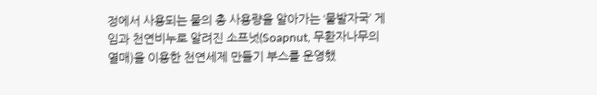정에서 사용되는 물의 총 사용량을 알아가는 ‘물발자국’ 게임과 천연비누로 알려진 소프넛(Soapnut, 무환자나무의 열매)을 이용한 천연세제 만들기 부스를 운영했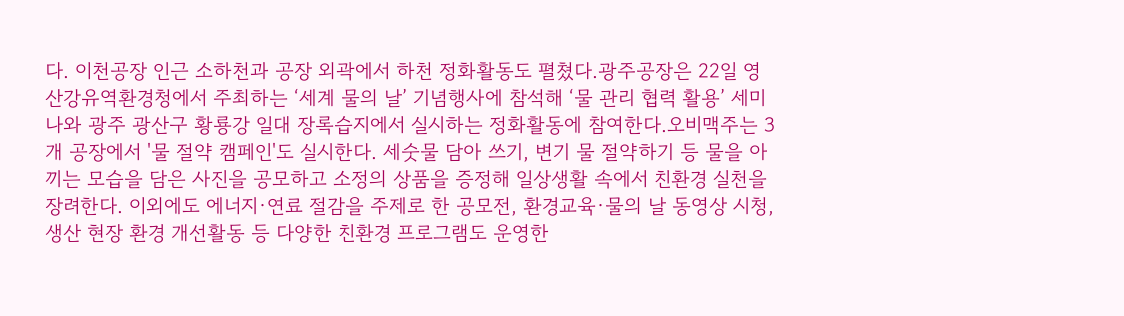다. 이천공장 인근 소하천과 공장 외곽에서 하천 정화활동도 펼쳤다.광주공장은 22일 영산강유역환경청에서 주최하는 ‘세계 물의 날’ 기념행사에 참석해 ‘물 관리 협력 활용’ 세미나와 광주 광산구 황룡강 일대 장록습지에서 실시하는 정화활동에 참여한다.오비맥주는 3개 공장에서 '물 절약 캠페인'도 실시한다. 세숫물 담아 쓰기, 변기 물 절약하기 등 물을 아끼는 모습을 담은 사진을 공모하고 소정의 상품을 증정해 일상생활 속에서 친환경 실천을 장려한다. 이외에도 에너지·연료 절감을 주제로 한 공모전, 환경교육·물의 날 동영상 시청, 생산 현장 환경 개선활동 등 다양한 친환경 프로그램도 운영한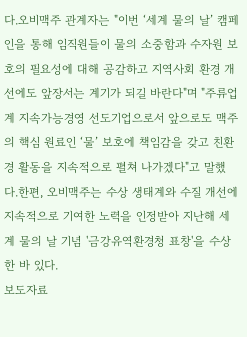다.오비맥주 관계자는 "이번 ‘세계 물의 날’ 캠페인을 통해 임직원들이 물의 소중함과 수자원 보호의 필요성에 대해 공감하고 지역사회 환경 개선에도 앞장서는 계기가 되길 바란다"며 "주류업계 지속가능경영 선도기업으로서 앞으로도 맥주의 핵심 원료인 ‘물’ 보호에 책임감을 갖고 친환경 활동을 지속적으로 펼쳐 나가겠다"고 말했다.한편, 오비맥주는 수상 생태계와 수질 개선에 지속적으로 기여한 노력을 인정받아 지난해 세계 물의 날 기념 '금강유역환경청 표창'을 수상한 바 있다.
보도자료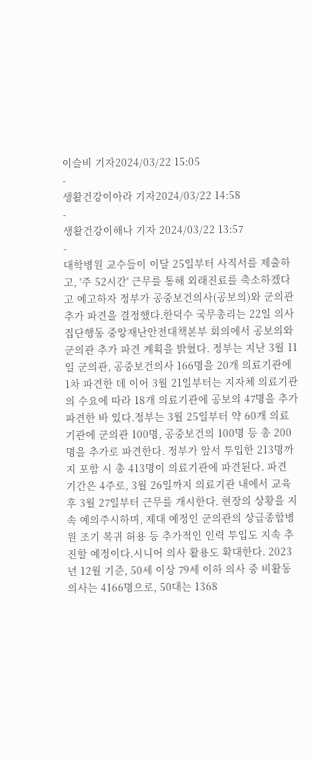이슬비 기자2024/03/22 15:05
-
생활건강이아라 기자2024/03/22 14:58
-
생활건강이해나 기자 2024/03/22 13:57
-
대학병원 교수들이 이달 25일부터 사직서를 제출하고, '주 52시간' 근무를 통해 외래진료를 축소하겠다고 예고하자 정부가 공중보건의사(공보의)와 군의관 추가 파견을 결정했다.한덕수 국무총리는 22일 의사 집단행동 중앙재난안전대책본부 회의에서 공보의와 군의관 추가 파견 계획을 밝혔다. 정부는 지난 3월 11일 군의관, 공중보건의사 166명을 20개 의료기관에 1차 파견한 데 이어 3월 21일부터는 지자체 의료기관의 수요에 따라 18개 의료기관에 공보의 47명을 추가 파견한 바 있다.정부는 3월 25일부터 약 60개 의료기관에 군의관 100명, 공중보건의 100명 등 총 200명을 추가로 파견한다. 정부가 앞서 투입한 213명까지 포함 시 총 413명이 의료기관에 파견된다. 파견 기간은 4주로, 3월 26일까지 의료기관 내에서 교육 후 3월 27일부터 근무를 개시한다. 현장의 상황을 지속 예의주시하며, 제대 예정인 군의관의 상급종합병원 조기 복귀 허용 등 추가적인 인력 투입도 지속 추진할 예정이다.시니어 의사 활용도 확대한다. 2023년 12월 기준, 50세 이상 79세 이하 의사 중 비활동 의사는 4166명으로, 50대는 1368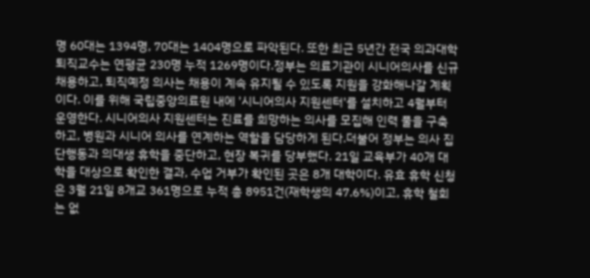명 60대는 1394명, 70대는 1404명으로 파악된다. 또한 최근 5년간 전국 의과대학 퇴직교수는 연평균 230명 누적 1269명이다.정부는 의료기관이 시니어의사를 신규 채용하고, 퇴직예정 의사는 채용이 계속 유지될 수 있도록 지원을 강화해나갈 계획이다. 이를 위해 국립중앙의료원 내에 '시니어의사 지원센터'를 설치하고 4월부터 운영한다. 시니어의사 지원센터는 진료를 희망하는 의사를 모집해 인력 풀을 구축하고, 병원과 시니어 의사를 연계하는 역할을 담당하게 된다.더불어 정부는 의사 집단행동과 의대생 휴학을 중단하고, 현장 복귀를 당부했다. 21일 교육부가 40개 대학을 대상으로 확인한 결과, 수업 거부가 확인된 곳은 8개 대학이다. 유효 휴학 신청은 3월 21일 8개교 361명으로 누적 총 8951건(재학생의 47.6%)이고, 휴학 철회는 없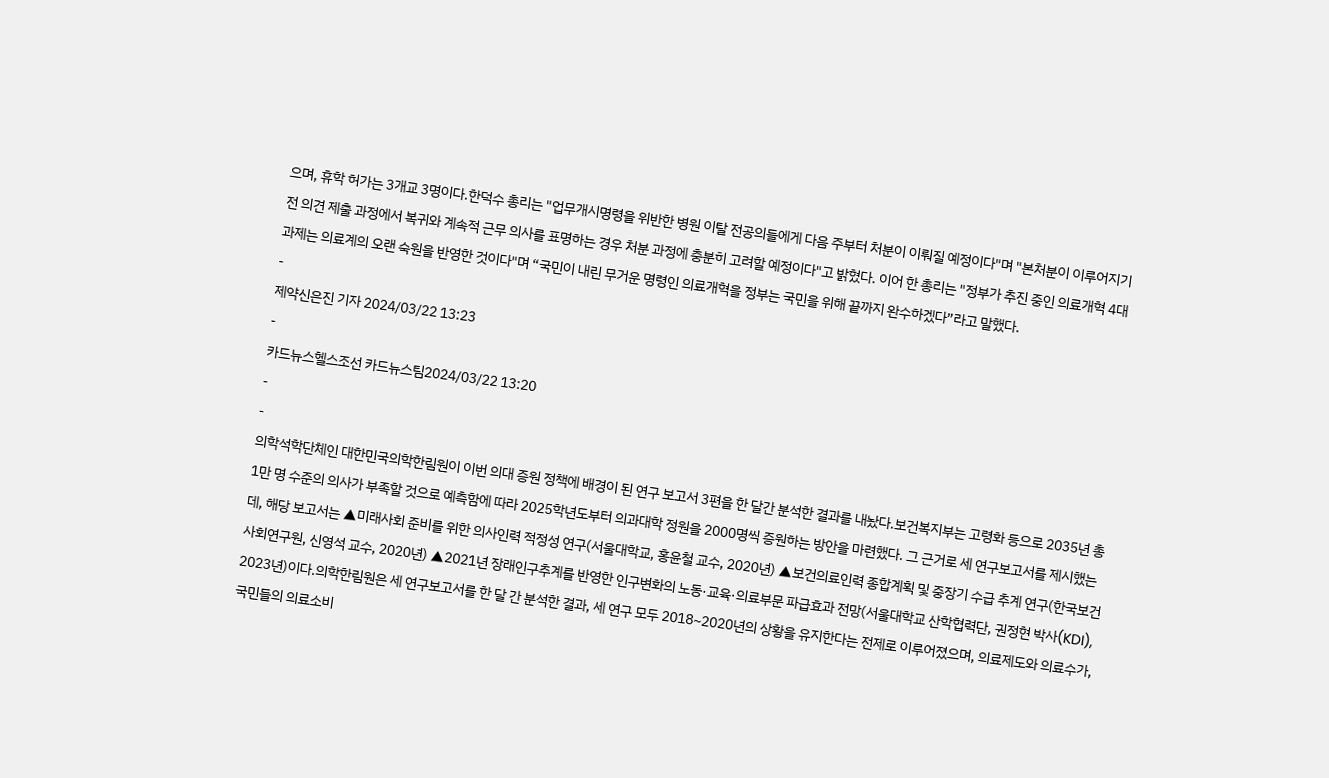으며, 휴학 허가는 3개교 3명이다.한덕수 총리는 "업무개시명령을 위반한 병원 이탈 전공의들에게 다음 주부터 처분이 이뤄질 예정이다"며 "본처분이 이루어지기 전 의견 제출 과정에서 복귀와 계속적 근무 의사를 표명하는 경우 처분 과정에 충분히 고려할 예정이다"고 밝혔다. 이어 한 총리는 "정부가 추진 중인 의료개혁 4대 과제는 의료계의 오랜 숙원을 반영한 것이다"며 “국민이 내린 무거운 명령인 의료개혁을 정부는 국민을 위해 끝까지 완수하겠다”라고 말했다.
-
제약신은진 기자 2024/03/22 13:23
-
카드뉴스헬스조선 카드뉴스팀2024/03/22 13:20
-
-
의학석학단체인 대한민국의학한림원이 이번 의대 증원 정책에 배경이 된 연구 보고서 3편을 한 달간 분석한 결과를 내놨다.보건복지부는 고령화 등으로 2035년 총 1만 명 수준의 의사가 부족할 것으로 예측함에 따라 2025학년도부터 의과대학 정원을 2000명씩 증원하는 방안을 마련했다. 그 근거로 세 연구보고서를 제시했는데, 해당 보고서는 ▲미래사회 준비를 위한 의사인력 적정성 연구(서울대학교, 홍윤철 교수, 2020년) ▲보건의료인력 종합계획 및 중장기 수급 추계 연구(한국보건사회연구원, 신영석 교수, 2020년) ▲2021년 장래인구추계를 반영한 인구변화의 노동·교육·의료부문 파급효과 전망(서울대학교 산학협력단, 권정현 박사(KDI), 2023년)이다.의학한림원은 세 연구보고서를 한 달 간 분석한 결과, 세 연구 모두 2018~2020년의 상황을 유지한다는 전제로 이루어졌으며, 의료제도와 의료수가, 국민들의 의료소비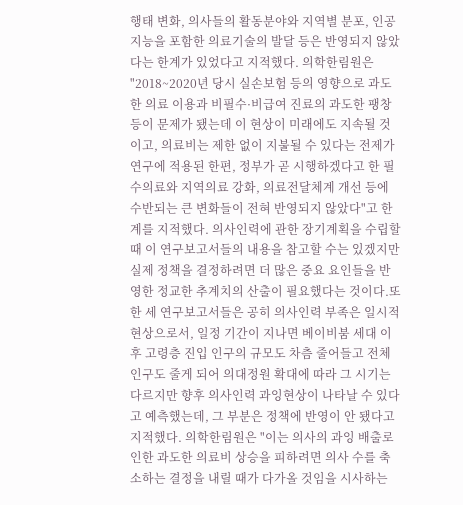행태 변화, 의사들의 활동분야와 지역별 분포, 인공지능을 포함한 의료기술의 발달 등은 반영되지 않았다는 한계가 있었다고 지적했다. 의학한림원은 "2018~2020년 당시 실손보험 등의 영향으로 과도한 의료 이용과 비필수·비급여 진료의 과도한 팽창 등이 문제가 됐는데 이 현상이 미래에도 지속될 것이고, 의료비는 제한 없이 지불될 수 있다는 전제가 연구에 적용된 한편, 정부가 곧 시행하겠다고 한 필수의료와 지역의료 강화, 의료전달체계 개선 등에 수반되는 큰 변화들이 전혀 반영되지 않았다"고 한계를 지적했다. 의사인력에 관한 장기계획을 수립할 때 이 연구보고서들의 내용을 참고할 수는 있겠지만 실제 정책을 결정하려면 더 많은 중요 요인들을 반영한 정교한 추계치의 산출이 필요했다는 것이다.또한 세 연구보고서들은 공히 의사인력 부족은 일시적 현상으로서, 일정 기간이 지나면 베이비붐 세대 이후 고령층 진입 인구의 규모도 차츰 줄어들고 전체 인구도 줄게 되어 의대정원 확대에 따라 그 시기는 다르지만 향후 의사인력 과잉현상이 나타날 수 있다고 예측했는데, 그 부분은 정책에 반영이 안 됐다고 지적했다. 의학한림원은 "이는 의사의 과잉 배출로 인한 과도한 의료비 상승을 피하려면 의사 수를 축소하는 결정을 내릴 때가 다가올 것임을 시사하는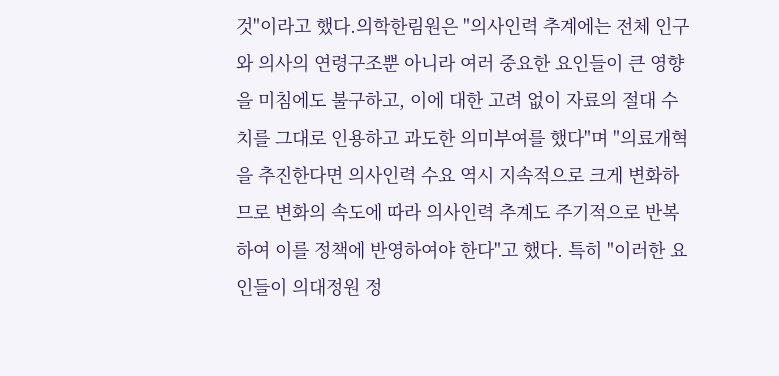것"이라고 했다.의학한림원은 "의사인력 추계에는 전체 인구와 의사의 연령구조뿐 아니라 여러 중요한 요인들이 큰 영향을 미침에도 불구하고, 이에 대한 고려 없이 자료의 절대 수치를 그대로 인용하고 과도한 의미부여를 했다"며 "의료개혁을 추진한다면 의사인력 수요 역시 지속적으로 크게 변화하므로 변화의 속도에 따라 의사인력 추계도 주기적으로 반복하여 이를 정책에 반영하여야 한다"고 했다. 특히 "이러한 요인들이 의대정원 정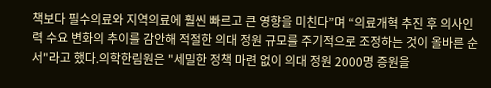책보다 필수의료와 지역의료에 훨씬 빠르고 큰 영향을 미친다”며 “의료개혁 추진 후 의사인력 수요 변화의 추이를 감안해 적절한 의대 정원 규모를 주기적으로 조정하는 것이 올바른 순서"라고 했다.의학한림원은 "세밀한 정책 마련 없이 의대 정원 2000명 증원을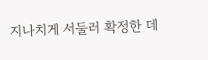지나치게 서둘러 확정한 데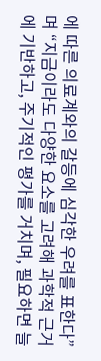에 따른 의료계와의 갈등에 심각한 우려를 표한다”며 “지금이라도 다양한 요소를 고려해 과학적 근거에 기반하고, 주기적인 평가를 거치며, 필요하면 늘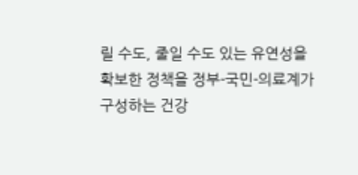릴 수도, 줄일 수도 있는 유연성을 확보한 정책을 정부-국민-의료계가 구성하는 건강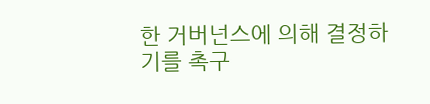한 거버넌스에 의해 결정하기를 촉구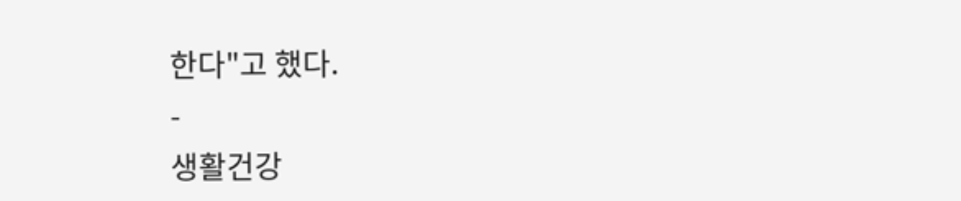한다"고 했다.
-
생활건강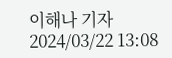이해나 기자2024/03/22 13:08